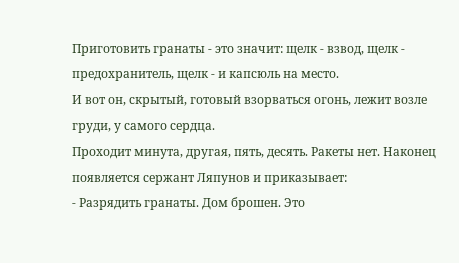Приготовить гранаты - это значит: щелк - взвод, щелк - предохранитель, щелк - и капсюль на место.
И вот он, скрытый, готовый взорваться огонь, лежит возле груди, у самого сердца.
Проходит минута, другая, пять, десять. Ракеты нет. Наконец появляется сержант Ляпунов и приказывает:
- Разрядить гранаты. Дом брошен. Это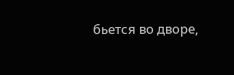бьется во дворе,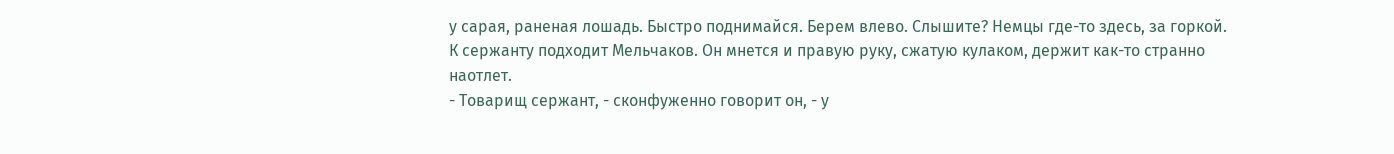у сарая, раненая лошадь. Быстро поднимайся. Берем влево. Слышите? Немцы где-то здесь, за горкой.
К сержанту подходит Мельчаков. Он мнется и правую руку, сжатую кулаком, держит как-то странно наотлет.
- Товарищ сержант, - сконфуженно говорит он, - у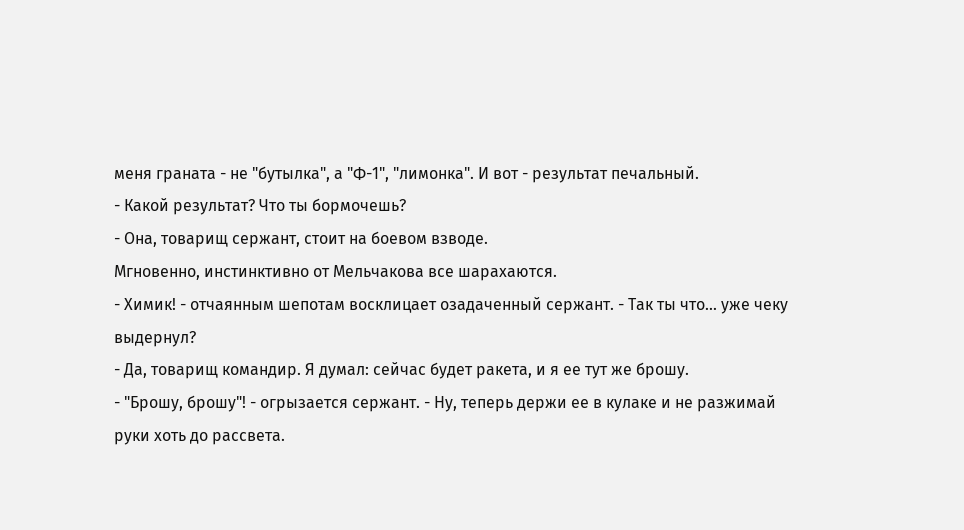меня граната - не "бутылка", а "Ф-1", "лимонка". И вот - результат печальный.
- Какой результат? Что ты бормочешь?
- Она, товарищ сержант, стоит на боевом взводе.
Мгновенно, инстинктивно от Мельчакова все шарахаются.
- Химик! - отчаянным шепотам восклицает озадаченный сержант. - Так ты что... уже чеку выдернул?
- Да, товарищ командир. Я думал: сейчас будет ракета, и я ее тут же брошу.
- "Брошу, брошу"! - огрызается сержант. - Ну, теперь держи ее в кулаке и не разжимай руки хоть до рассвета.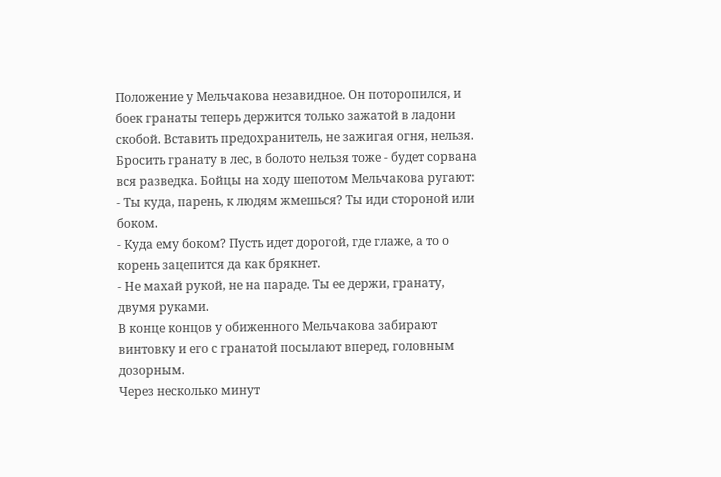Положение у Мельчакова незавидное. Он поторопился, и боек гранаты теперь держится только зажатой в ладони скобой. Вставить предохранитель, не зажигая огня, нельзя. Бросить гранату в лес, в болото нельзя тоже - будет сорвана вся разведка. Бойцы на ходу шепотом Мельчакова ругают:
- Ты куда, парень, к людям жмешься? Ты иди стороной или боком.
- Куда ему боком? Пусть идет дорогой, где глаже, а то о корень зацепится да как брякнет.
- Не махай рукой, не на параде. Ты ее держи, гранату, двумя руками.
В конце концов у обиженного Мельчакова забирают винтовку и его с гранатой посылают вперед, головным дозорным.
Через несколько минут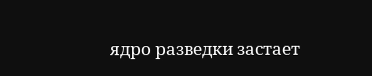ядро разведки застает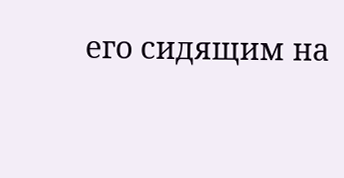его сидящим на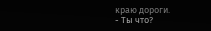краю дороги.
- Ты что?